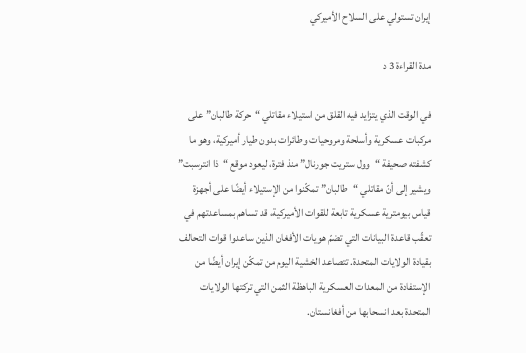إيران تستولي على السلاح الأميركي

مدة القراءة 3 د

في الوقت الذي يتزايد فيه القلق من استيلاء مقاتلي “حركة طالبان” على مركبات عسكرية وأسلحة ومروحيات وطائرات بدون طيار أميركية، وهو ما كشفته صحيفة “وول ستريت جورنال” منذ فترة، ليعود موقع “ذا انترسبت” ويشير إلى أنّ مقاتلي “طالبان” تمكّنوا من الإستيلاء أيضًا على أجهزة قياس بيومترية عسكرية تابعة للقوات الأميركية، قد تساهم بمساعدتهم في تعقّب قاعدة البيانات التي تضمّ هويات الأفغان الذين ساعدوا قوات التحالف بقيادة الولايات المتحدة. تتصاعد الخشية اليوم من تمكّن إيران أيضًا من الإستفادة من المعدات العسكرية الباهظة الثمن التي تركتها الولايات المتحدة بعد انسحابها من أفغانستان.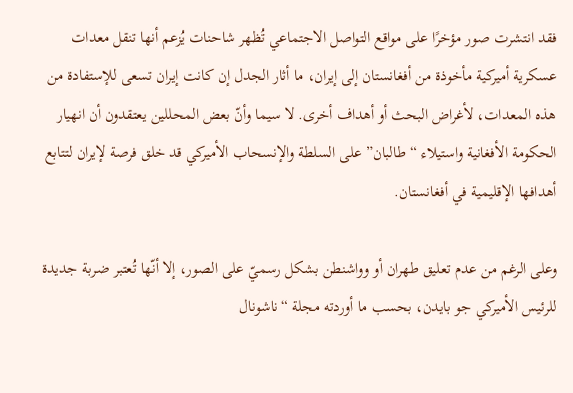فقد انتشرت صور مؤخرًا على مواقع التواصل الاجتماعي تُظهر شاحنات يُزعم أنها تنقل معدات عسكرية أميركية مأخوذة من أفغانستان إلى إيران، ما أثار الجدل إن كانت إيران تسعى للإستفادة من هذه المعدات، لأغراض البحث أو أهداف أخرى. لا سيما وأنّ بعض المحللين يعتقدون أن انهيار الحكومة الأفغانية واستيلاء “طالبان” على السلطة والإنسحاب الأميركي قد خلق فرصة لإيران لتتابع أهدافها الإقليمية في أفغانستان.

وعلى الرغم من عدم تعليق طهران أو وواشنطن بشكل رسميّ على الصور، إلا أنّها تُعتبر ضربة جديدة للرئيس الأميركي جو بايدن، بحسب ما أوردته مجلة “ناشونال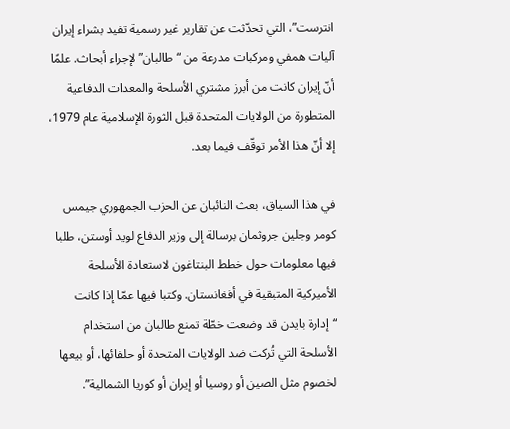انترست”، التي تحدّثت عن تقارير غير رسمية تفيد بشراء إيران آليات همفي ومركبات مدرعة من “طالبان” لإجراء أبحاث. علمًا أنّ إيران كانت من أبرز مشتري الأسلحة والمعدات الدفاعية المتطورة من الولايات المتحدة قبل الثورة الإسلامية عام 1979، إلا أنّ هذا الأمر توقّف فيما بعد.

في هذا السياق، بعث النائبان عن الحزب الجمهوري جيمس كومر وجلين جروثمان برسالة إلى وزير الدفاع لويد أوستن، طلبا فيها معلومات حول خطط البنتاغون لاستعادة الأسلحة الأميركية المتبقية في أفغانستان. وكتبا فيها عمّا إذا كانت “إدارة بايدن قد وضعت خطّة تمنع طالبان من استخدام الأسلحة التي تُركت ضد الولايات المتحدة أو حلفائها، أو بيعها لخصوم مثل الصين أو روسيا أو إيران أو كوريا الشمالية”.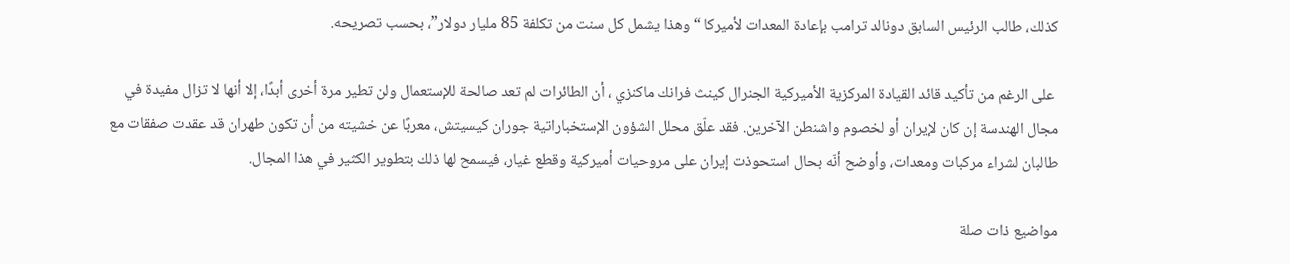كذلك، طالب الرئيس السابق دونالد ترامب بإعادة المعدات لأميركا “وهذا يشمل كل سنت من تكلفة 85 مليار دولار”، بحسب تصريحه.

 على الرغم من تأكيد قائد القيادة المركزية الأميركية الجنرال كينث فرانك ماكنزي ، أن الطائرات لم تعد صالحة للإستعمال ولن تطير مرة أخرى أبدًا، إلا أنها لا تزال مفيدة في مجال الهندسة إن كان لإيران أو لخصوم واشنطن الآخرين. فقد علّق محلل الشؤون الإستخباراتية جوران كيسيتش، معربًا عن خشيته من أن تكون طهران قد عقدت صفقات مع طالبان لشراء مركبات ومعدات، وأوضح أنّه بحال استحوذت إيران على مروحيات أميركية وقطع غيار، فيسمح لها ذلك بتطوير الكثير في هذا المجال.

مواضيع ذات صلة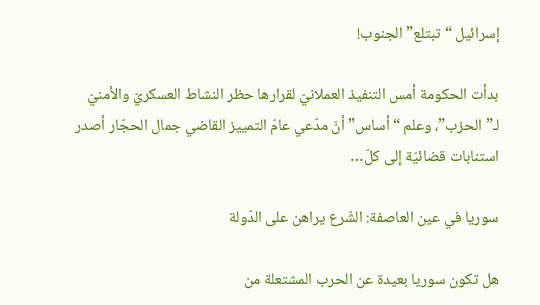إسرائيل “تبتلع” الجنوب!

بدأت الحكومة أمس التنفيذ العملانيّ لقرارها حظر النشاط العسكريّ والأمنيّ لـ”الحزب”، وعلم “أساس” أنّ مدّعي عامّ التمييز القاضي جمال الحجّار أصدر استنابات قضائيّة إلى كلّ…

سوريا في عين العاصفة: الشّرع يراهن على الدّولة

هل تكون سوريا بعيدة عن الحرب المشتعلة من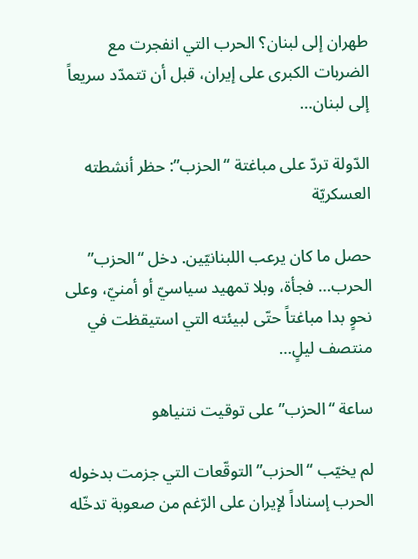طهران إلى لبنان؟ الحرب التي انفجرت مع الضربات الكبرى على إيران، قبل أن تتمدّد سريعاً إلى لبنان…

الدّولة تردّ على مباغتة “الحزب”: حظر أنشطته العسكريّة

حصل ما كان يرعب اللبنانيّين. دخل “الحزب” الحرب… فجأة، وبلا تمهيد سياسيّ أو أمنيّ، وعلى نحوٍ بدا مباغتاً حتّى لبيئته التي استيقظت في منتصف ليلٍ…

ساعة “الحزب” على توقيت نتنياهو

لم يخيّب “الحزب” التوقّعات التي جزمت بدخوله الحرب إسناداً لإيران على الرّغم من صعوبة تدخّله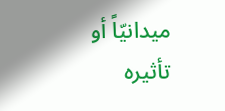ميدانيّاً أو تأثيره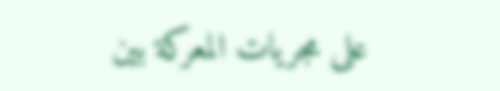على مجريات المعركة بين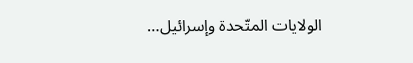الولايات المتّحدة وإسرائيل…